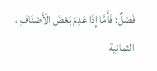فَصْلٌ: فَأَمَّا إِذَا عَدِمَ بَعْضَ الْأَصْنَافِ ، الثمانية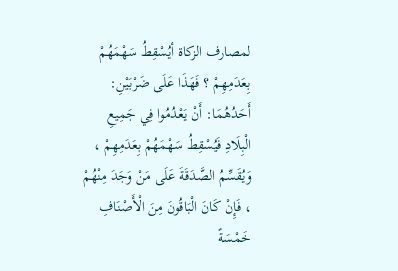لمصارف الزكاة أيُسْقِطُ سَهْمَهُمْ بِعَدَمِهِمْ ؟ فَهَذَا عَلَى ضَرْبَيْنِ: أَحَدُهُمَا: أَنْ يَعْدُمُوا فِي جَمِيعِ الْبِلَادِ فَيُسْقِطُ سَهْمَهُمْ بِعَدَمِهِمْ ، وَيُقَسِّمُ الصَّدَقَةَ عَلَى مَنْ وَجَدَ مِنْهُمْ ، فَإِنْ كَانَ الْبَاقُونَ مِنَ الْأَصْنَافِ خَمْسَةً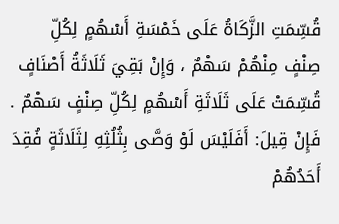قُسِّمَتِ الزَّكَاةُ عَلَى خَمْسَةِ أَسْهُمٍ لِكُلِّ صِنْفٍ مِنْهُمْ سَهْمٌ ، وَإِنْ بَقِيَ ثَلَاثَةُ أَصْنَافٍ قُسِّمَتْ عَلَى ثَلَاثَةِ أَسْهُمٍ لِكُلِّ صِنْفٍ سَهْمٌ . فَإِنْ قِيلَ: أَفَلَيْسَ لَوْ وَصَّى بِثُلُثِهِ لِثَلَاثَةٍ فُقِدَ أَحَدُهُمْ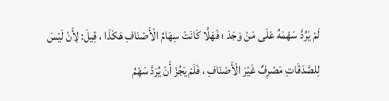لَمْ يَرُدَّ سَهْمَهُ عَلَى مَنْ وَجَدَ ؛ فَهَلَّا كَانَتْ سِهَامُ الْأَصْنَافِ هَكَذَا ، قِيلَ: لِأَنْ لَيْسَ لِلصَّدَقَاتِ مَصْرِفٌ غَيْرَ الْأَصْنَافِ ، فَلَمْ يَجُزْ أَنْ يُرَدَّ سَهْمُ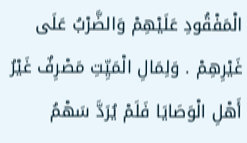الْمَفْقُودِ عَلَيْهِمْ وَالضَّرْبُ عَلَى غَيْرِهِمْ . وَلِمَالِ الْمَيِّتِ مَصْرِفٌ غَيْرُ أَهْلِ الْوَصَايَا فَلَمْ يُرَدَّ سَهْمُ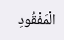الْمَفْقُودِ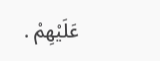عَلَيْهِمْ .